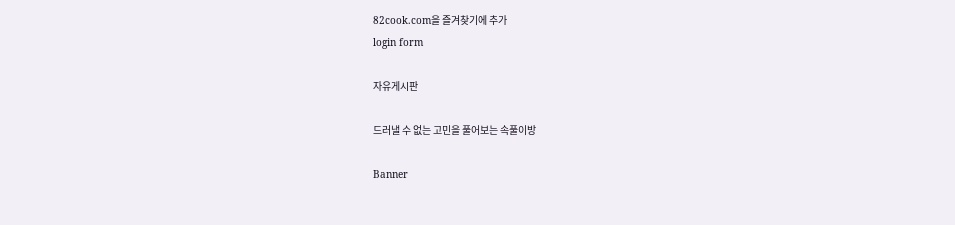82cook.com을 즐겨찾기에 추가
login form

자유게시판

드러낼 수 없는 고민을 풀어보는 속풀이방

Banner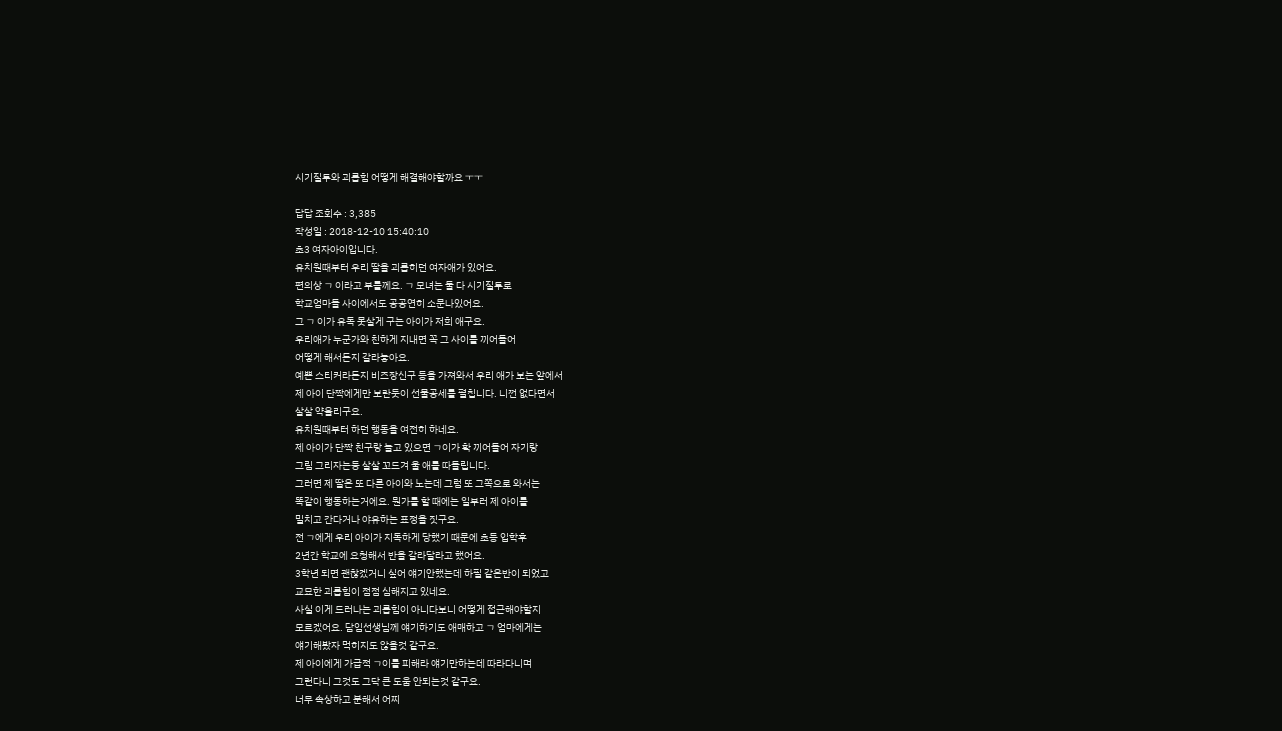시기질투와 괴롭힘 어떻게 해결해야할까요 ㅜㅜ

답답 조회수 : 3,385
작성일 : 2018-12-10 15:40:10
초3 여자아이입니다.
유치원때부터 우리 딸을 괴롭히던 여자애가 있어요.
편의상 ㄱ 이라고 부를께요. ㄱ 모녀는 둘 다 시기질투로
학교엄마들 사이에서도 공공연히 소문나있어요.
그 ㄱ 이가 유독 못살게 구는 아이가 저희 애구요.
우리애가 누군가와 친하게 지내면 꼭 그 사이를 끼어들어
어떻게 해서든지 갈라놓아요.
예쁜 스티커라든지 비즈장신구 등을 가져와서 우리 애가 보는 앞에서
제 아이 단짝에게만 보란듯이 선물공세를 펼칩니다. 니껀 없다면서
살살 약올리구요.
유치원때부터 하던 행동을 여전히 하네요.
제 아이가 단짝 친구랑 놀고 있으면 ㄱ이가 확 끼어들어 자기랑
그림 그리자는둥 살살 꼬드겨 울 애를 따돌립니다.
그러면 제 딸은 또 다른 아이와 노는데 그럼 또 그쪽으로 와서는
똑같이 행동하는거에요. 뭔가를 할 때에는 일부러 제 아이를
밀치고 간다거나 야유하는 표정을 짓구요.
전 ㄱ에게 우리 아이가 지독하게 당했기 때문에 초등 입학후
2년간 학교에 요청해서 반을 갈라달라고 했어요.
3학년 되면 괜찮겠거니 싶어 얘기안했는데 하필 같은반이 되었고
교묘한 괴롭힘이 점점 심해지고 있네요.
사실 이게 드러나는 괴롭힘이 아니다보니 어떻게 접근해야할지
모르겠어요. 담임선생님께 얘기하기도 애매하고 ㄱ 엄마에게는
얘기해봤자 먹히지도 않을것 같구요.
제 아이에게 가급적 ㄱ이를 피해라 얘기만하는데 따라다니며
그런다니 그것도 그닥 큰 도움 안되는것 같구요.
너무 속상하고 분해서 어찌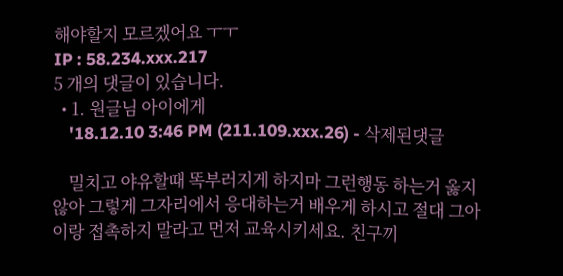해야할지 모르겠어요 ㅜㅜ
IP : 58.234.xxx.217
5 개의 댓글이 있습니다.
  • 1. 원글님 아이에게
    '18.12.10 3:46 PM (211.109.xxx.26) - 삭제된댓글

    밀치고 야유할때 똑부러지게 하지마 그런행동 하는거 옳지 않아 그렇게 그자리에서 응대하는거 배우게 하시고 절대 그아이랑 접촉하지 말라고 먼저 교육시키세요. 친구끼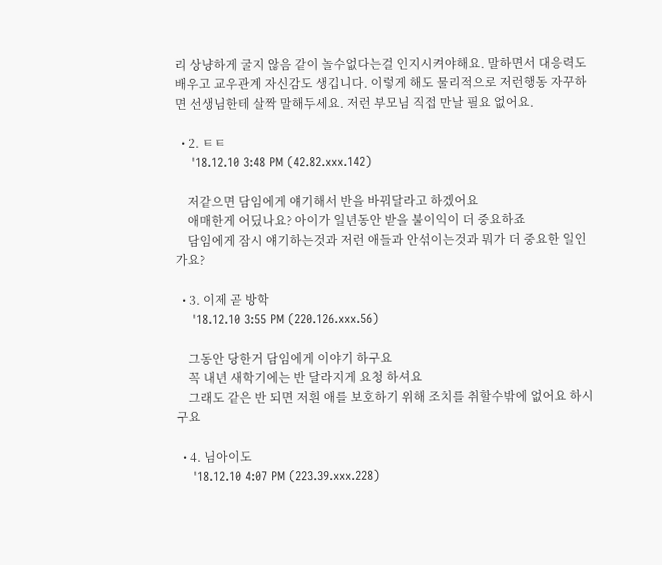리 상냥하게 굴지 않음 같이 놀수없다는걸 인지시켜야해요. 말하면서 대응력도 배우고 교우관계 자신감도 생깁니다. 이렇게 해도 물리적으로 저런행동 자꾸하면 선생님한테 살짝 말해두세요. 저런 부모님 직접 만날 필요 없어요.

  • 2. ㅌㅌ
    '18.12.10 3:48 PM (42.82.xxx.142)

    저같으면 담임에게 얘기해서 반을 바꿔달라고 하겠어요
    애매한게 어딨나요? 아이가 일년동안 받을 불이익이 더 중요하죠
    담임에게 잠시 얘기하는것과 저런 애들과 안섞이는것과 뭐가 더 중요한 일인가요?

  • 3. 이제 곧 방학
    '18.12.10 3:55 PM (220.126.xxx.56)

    그동안 당한거 담임에게 이야기 하구요
    꼭 내년 새학기에는 반 달라지게 요청 하셔요
    그래도 같은 반 되면 저흰 애를 보호하기 위해 조치를 취할수밖에 없어요 하시구요

  • 4. 님아이도
    '18.12.10 4:07 PM (223.39.xxx.228)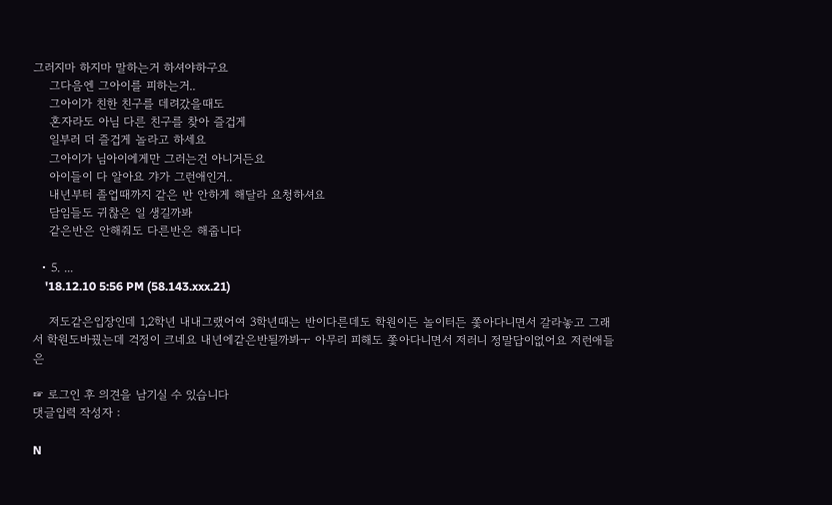그러지마 하지마 말하는거 하셔야하구요
    그다음엔 그아이를 피하는거..
    그아이가 친한 친구를 데려갔을때도
    혼자라도 아님 다른 친구를 찾아 즐겁게
    일부러 더 즐겁게 놀라고 하세요
    그아이가 님아이에게만 그러는건 아니거든요
    아이들이 다 알아요 갸가 그런애인거..
    내년부터 졸업때까지 같은 반 안하게 해달라 요청하셔요
    담임들도 귀찮은 일 생길까봐
    같은반은 안해줘도 다른반은 해줍니다

  • 5. ...
    '18.12.10 5:56 PM (58.143.xxx.21)

    저도같은입장인데 1,2학년 내내그랬어여 3학년때는 반이다른데도 학원이든 놀이터든 쫓아다니면서 갈라놓고 그래서 학원도바꿨는데 걱정이 크네요 내년에같은반될까봐ㅜ 아무리 피해도 쫓아다니면서 저러니 정말답이없어요 저런애들은

☞ 로그인 후 의견을 남기실 수 있습니다
댓글입력 작성자 :

N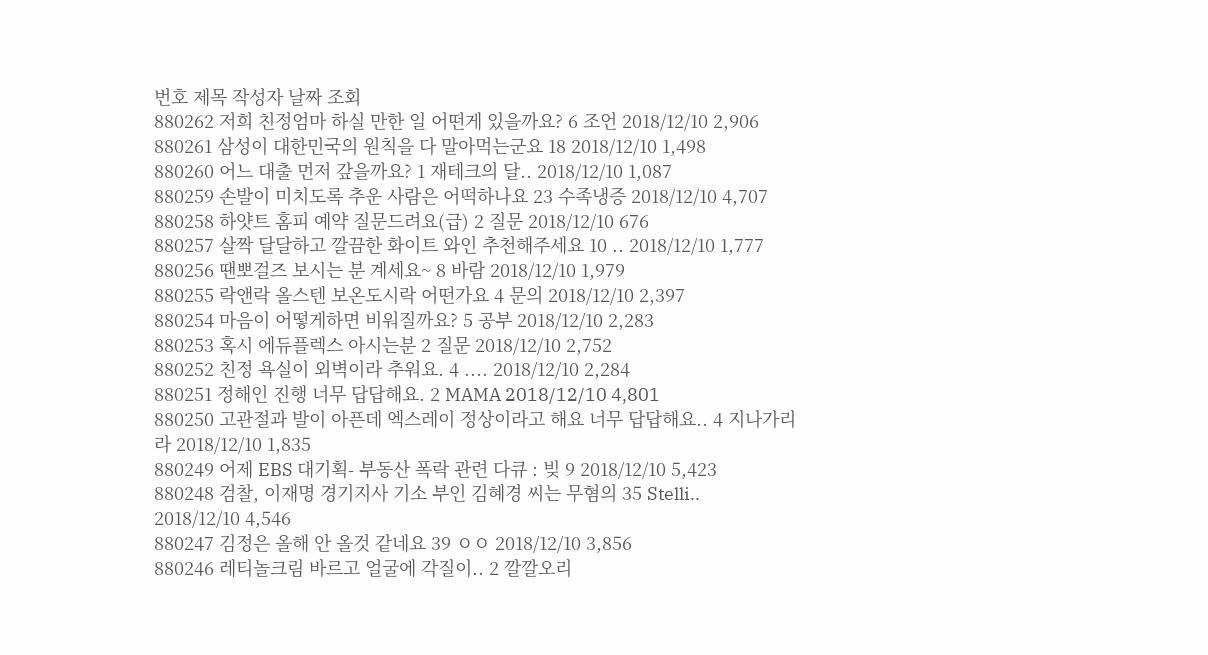번호 제목 작성자 날짜 조회
880262 저희 친정엄마 하실 만한 일 어떤게 있을까요? 6 조언 2018/12/10 2,906
880261 삼성이 대한민국의 원칙을 다 말아먹는군요 18 2018/12/10 1,498
880260 어느 대출 먼저 갚을까요? 1 재테크의 달.. 2018/12/10 1,087
880259 손발이 미치도록 추운 사람은 어떡하나요 23 수족냉증 2018/12/10 4,707
880258 하얏트 홈피 예약 질문드려요(급) 2 질문 2018/12/10 676
880257 살짝 달달하고 깔끔한 화이트 와인 추천해주세요 10 .. 2018/12/10 1,777
880256 땐뽀걸즈 보시는 분 계세요~ 8 바람 2018/12/10 1,979
880255 락앤락 올스텐 보온도시락 어떤가요 4 문의 2018/12/10 2,397
880254 마음이 어떻게하면 비워질까요? 5 공부 2018/12/10 2,283
880253 혹시 에듀플렉스 아시는분 2 질문 2018/12/10 2,752
880252 친정 욕실이 외벽이라 추워요. 4 .... 2018/12/10 2,284
880251 정해인 진행 너무 답답해요. 2 MAMA 2018/12/10 4,801
880250 고관절과 발이 아픈데 엑스레이 정상이라고 해요 너무 답답해요.. 4 지나가리라 2018/12/10 1,835
880249 어제 EBS 대기획- 부동산 폭락 관련 다큐 : 빚 9 2018/12/10 5,423
880248 검찰, 이재명 경기지사 기소 부인 김혜경 씨는 무혐의 35 Stelli.. 2018/12/10 4,546
880247 김정은 올해 안 올것 같네요 39 ㅇㅇ 2018/12/10 3,856
880246 레티놀크림 바르고 얼굴에 각질이.. 2 깔깔오리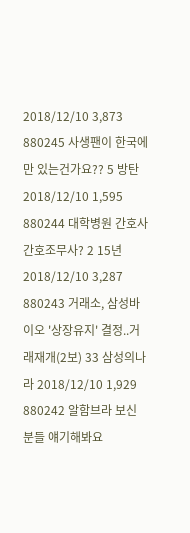2018/12/10 3,873
880245 사생팬이 한국에만 있는건가요?? 5 방탄 2018/12/10 1,595
880244 대학병원 간호사 간호조무사? 2 15년 2018/12/10 3,287
880243 거래소, 삼성바이오 '상장유지' 결정..거래재개(2보) 33 삼성의나라 2018/12/10 1,929
880242 알함브라 보신 분들 얘기해봐요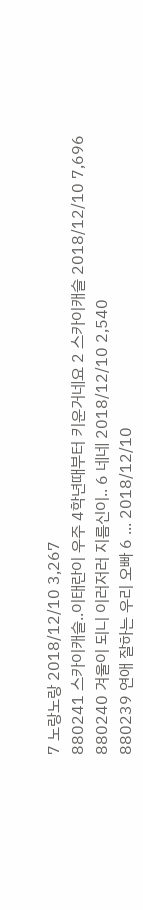7 노랑노랑 2018/12/10 3,267
880241 스카이캐슬..이태란이 우주 4학년때부터 키운거네요 2 스카이캐슬 2018/12/10 7,696
880240 겨울이 되니 이러저러 지름신이.. 6 네네 2018/12/10 2,540
880239 연애 잘하는 우리 오빠 6 ... 2018/12/10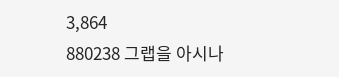3,864
880238 그랩을 아시나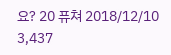요? 20 퓨쳐 2018/12/10 3,437